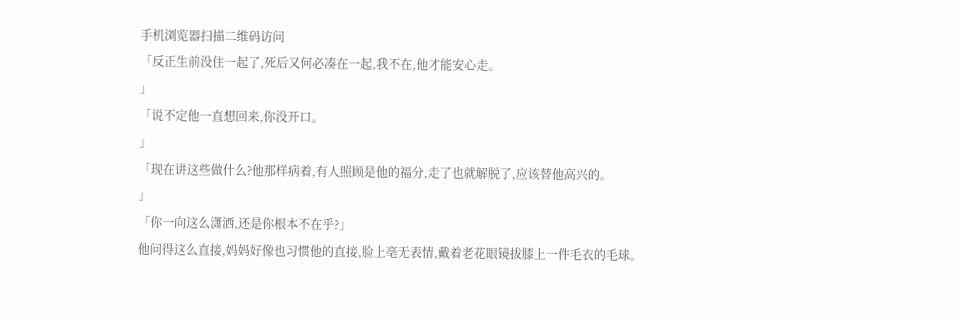手机浏览器扫描二维码访问
「反正生前没住一起了,死后又何必凑在一起,我不在,他才能安心走。
」
「说不定他一直想回来,你没开口。
」
「现在讲这些做什么?他那样病着,有人照顾是他的福分,走了也就解脱了,应该替他高兴的。
」
「你一向这么潇洒,还是你根本不在乎?」
他问得这么直接,妈妈好像也习惯他的直接,脸上亳无表情,戴着老花眼镜拔膝上一件毛衣的毛球。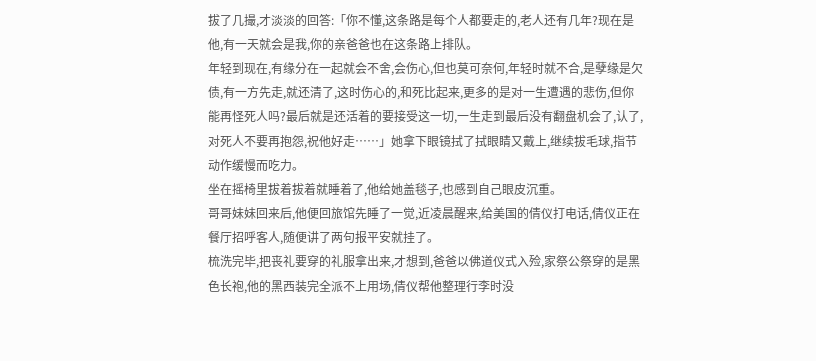拔了几撮,才淡淡的回答:「你不懂,这条路是每个人都要走的,老人还有几年?现在是他,有一天就会是我,你的亲爸爸也在这条路上排队。
年轻到现在,有缘分在一起就会不舍,会伤心,但也莫可奈何,年轻时就不合,是孽缘是欠债,有一方先走,就还清了,这时伤心的,和死比起来,更多的是对一生遭遇的悲伤,但你能再怪死人吗?最后就是还活着的要接受这一切,一生走到最后没有翻盘机会了,认了,对死人不要再抱怨,祝他好走……」她拿下眼镜拭了拭眼睛又戴上,继续拔毛球,指节动作缓慢而吃力。
坐在摇椅里拔着拔着就睡着了,他给她盖毯子,也感到自己眼皮沉重。
哥哥妹妹回来后,他便回旅馆先睡了一觉,近凌晨醒来,给美国的倩仪打电话,倩仪正在餐厅招呼客人,随便讲了两句报平安就挂了。
梳洗完毕,把丧礼要穿的礼服拿出来,才想到,爸爸以佛道仪式入殓,家祭公祭穿的是黑色长袍,他的黑西装完全派不上用场,倩仪帮他整理行李时没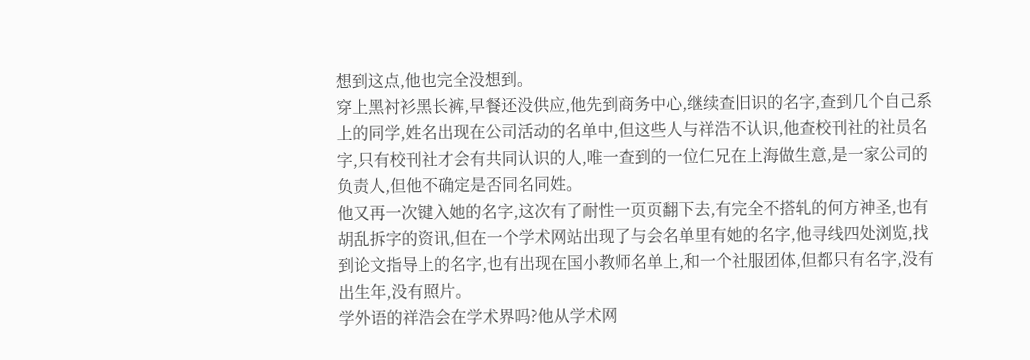想到这点,他也完全没想到。
穿上黑衬衫黑长裤,早餐还没供应,他先到商务中心,继续查旧识的名字,查到几个自己系上的同学,姓名出现在公司活动的名单中,但这些人与祥浩不认识,他查校刊社的社员名字,只有校刊社才会有共同认识的人,唯一查到的一位仁兄在上海做生意,是一家公司的负责人,但他不确定是否同名同姓。
他又再一次键入她的名字,这次有了耐性一页页翻下去,有完全不搭轧的何方神圣,也有胡乱拆字的资讯,但在一个学术网站出现了与会名单里有她的名字,他寻线四处浏览,找到论文指导上的名字,也有出现在国小教师名单上,和一个社服团体,但都只有名字,没有出生年,没有照片。
学外语的祥浩会在学术界吗?他从学术网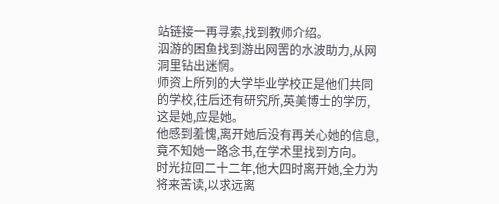站链接一再寻索,找到教师介绍。
泅游的困鱼找到游出网罟的水波助力,从网洞里钻出迷惘。
师资上所列的大学毕业学校正是他们共同的学校,往后还有研究所,英美博士的学历,这是她,应是她。
他感到羞愧,离开她后没有再关心她的信息,竟不知她一路念书,在学术里找到方向。
时光拉回二十二年,他大四时离开她,全力为将来苦读,以求远离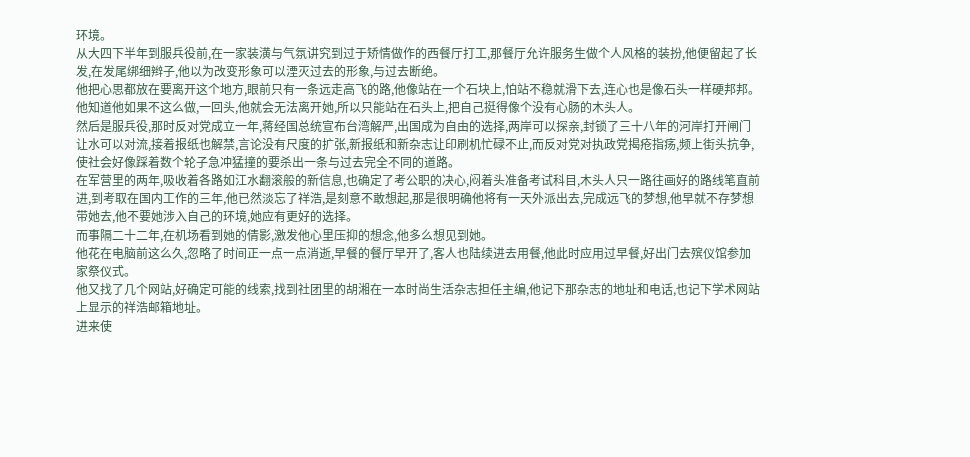环境。
从大四下半年到服兵役前,在一家装潢与气氛讲究到过于矫情做作的西餐厅打工,那餐厅允许服务生做个人风格的装扮,他便留起了长发,在发尾绑细辫子,他以为改变形象可以湮灭过去的形象,与过去断绝。
他把心思都放在要离开这个地方,眼前只有一条远走高飞的路,他像站在一个石块上,怕站不稳就滑下去,连心也是像石头一样硬邦邦。
他知道他如果不这么做,一回头,他就会无法离开她,所以只能站在石头上,把自己挺得像个没有心肠的木头人。
然后是服兵役,那时反对党成立一年,蒋经国总统宣布台湾解严,出国成为自由的选择,两岸可以探亲,封锁了三十八年的河岸打开闸门让水可以对流,接着报纸也解禁,言论没有尺度的扩张,新报纸和新杂志让印刷机忙碌不止,而反对党对执政党揭疮指疡,频上街头抗争,使社会好像踩着数个轮子急冲猛撞的要杀出一条与过去完全不同的道路。
在军营里的两年,吸收着各路如江水翻滚般的新信息,也确定了考公职的决心,闷着头准备考试科目,木头人只一路往画好的路线笔直前进,到考取在国内工作的三年,他已然淡忘了祥浩,是刻意不敢想起,那是很明确他将有一天外派出去,完成远飞的梦想,他早就不存梦想带她去,他不要她涉入自己的环境,她应有更好的选择。
而事隔二十二年,在机场看到她的倩影,激发他心里压抑的想念,他多么想见到她。
他花在电脑前这么久,忽略了时间正一点一点消逝,早餐的餐厅早开了,客人也陆续进去用餐,他此时应用过早餐,好出门去殡仪馆参加家祭仪式。
他又找了几个网站,好确定可能的线索,找到社团里的胡湘在一本时尚生活杂志担任主编,他记下那杂志的地址和电话,也记下学术网站上显示的祥浩邮箱地址。
进来使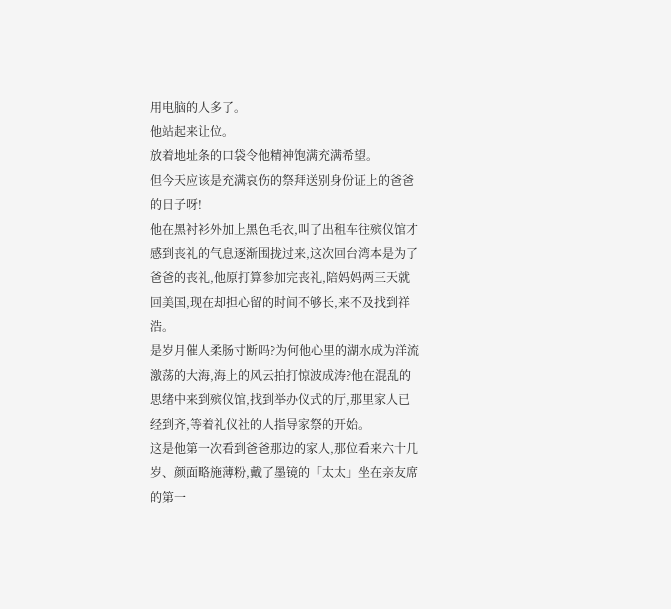用电脑的人多了。
他站起来让位。
放着地址条的口袋令他精神饱满充满希望。
但今天应该是充满哀伤的祭拜送别身份证上的爸爸的日子呀!
他在黑衬衫外加上黑色毛衣,叫了出租车往殡仪馆才感到丧礼的气息逐渐围拢过来,这次回台湾本是为了爸爸的丧礼,他原打算参加完丧礼,陪妈妈两三天就回美国,现在却担心留的时间不够长,来不及找到祥浩。
是岁月催人柔肠寸断吗?为何他心里的湖水成为洋流激荡的大海,海上的风云拍打惊波成涛?他在混乱的思绪中来到殡仪馆,找到举办仪式的厅,那里家人已经到齐,等着礼仪社的人指导家祭的开始。
这是他第一次看到爸爸那边的家人,那位看来六十几岁、颜面略施薄粉,戴了墨镜的「太太」坐在亲友席的第一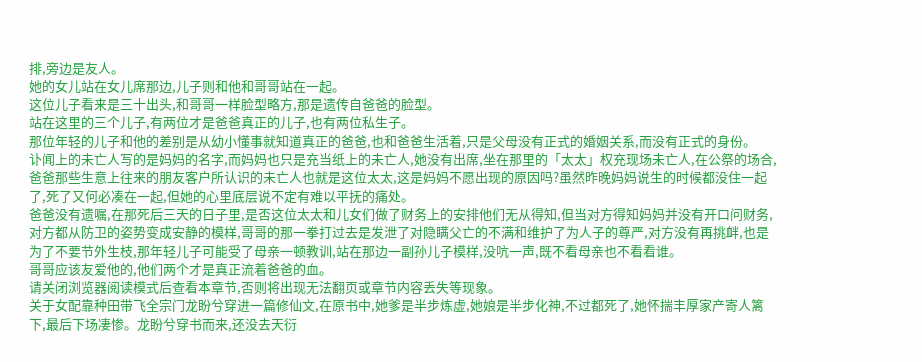排,旁边是友人。
她的女儿站在女儿席那边,儿子则和他和哥哥站在一起。
这位儿子看来是三十出头,和哥哥一样脸型略方,那是遗传自爸爸的脸型。
站在这里的三个儿子,有两位才是爸爸真正的儿子,也有两位私生子。
那位年轻的儿子和他的差别是从幼小懂事就知道真正的爸爸,也和爸爸生活着,只是父母没有正式的婚姻关系,而没有正式的身份。
讣闻上的未亡人写的是妈妈的名字,而妈妈也只是充当纸上的未亡人,她没有出席,坐在那里的「太太」权充现场未亡人,在公祭的场合,爸爸那些生意上往来的朋友客户所认识的未亡人也就是这位太太,这是妈妈不愿出现的原因吗?虽然昨晚妈妈说生的时候都没住一起了,死了又何必凑在一起,但她的心里底层说不定有难以平抚的痛处。
爸爸没有遗嘱,在那死后三天的日子里,是否这位太太和儿女们做了财务上的安排他们无从得知,但当对方得知妈妈并没有开口问财务,对方都从防卫的姿势变成安静的模样,哥哥的那一拳打过去是发泄了对隐瞒父亡的不满和维护了为人子的尊严,对方没有再挑衅,也是为了不要节外生枝,那年轻儿子可能受了母亲一顿教训,站在那边一副孙儿子模样,没吭一声,既不看母亲也不看看谁。
哥哥应该友爱他的,他们两个才是真正流着爸爸的血。
请关闭浏览器阅读模式后查看本章节,否则将出现无法翻页或章节内容丢失等现象。
关于女配靠种田带飞全宗门龙盼兮穿进一篇修仙文,在原书中,她爹是半步炼虚,她娘是半步化神,不过都死了,她怀揣丰厚家产寄人篱下,最后下场凄惨。龙盼兮穿书而来,还没去天衍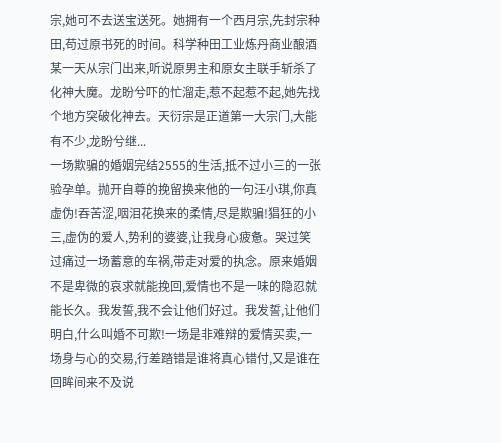宗,她可不去送宝送死。她拥有一个西月宗,先封宗种田,苟过原书死的时间。科学种田工业炼丹商业酿酒某一天从宗门出来,听说原男主和原女主联手斩杀了化神大魔。龙盼兮吓的忙溜走,惹不起惹不起,她先找个地方突破化神去。天衍宗是正道第一大宗门,大能有不少,龙盼兮继...
一场欺骗的婚姻完结2555的生活,抵不过小三的一张验孕单。抛开自尊的挽留换来他的一句汪小琪,你真虚伪!吞苦涩,咽泪花换来的柔情,尽是欺骗!猖狂的小三,虚伪的爱人,势利的婆婆,让我身心疲惫。哭过笑过痛过一场蓄意的车祸,带走对爱的执念。原来婚姻不是卑微的哀求就能挽回,爱情也不是一味的隐忍就能长久。我发誓,我不会让他们好过。我发誓,让他们明白,什么叫婚不可欺!一场是非难辩的爱情买卖,一场身与心的交易,行差踏错是谁将真心错付,又是谁在回眸间来不及说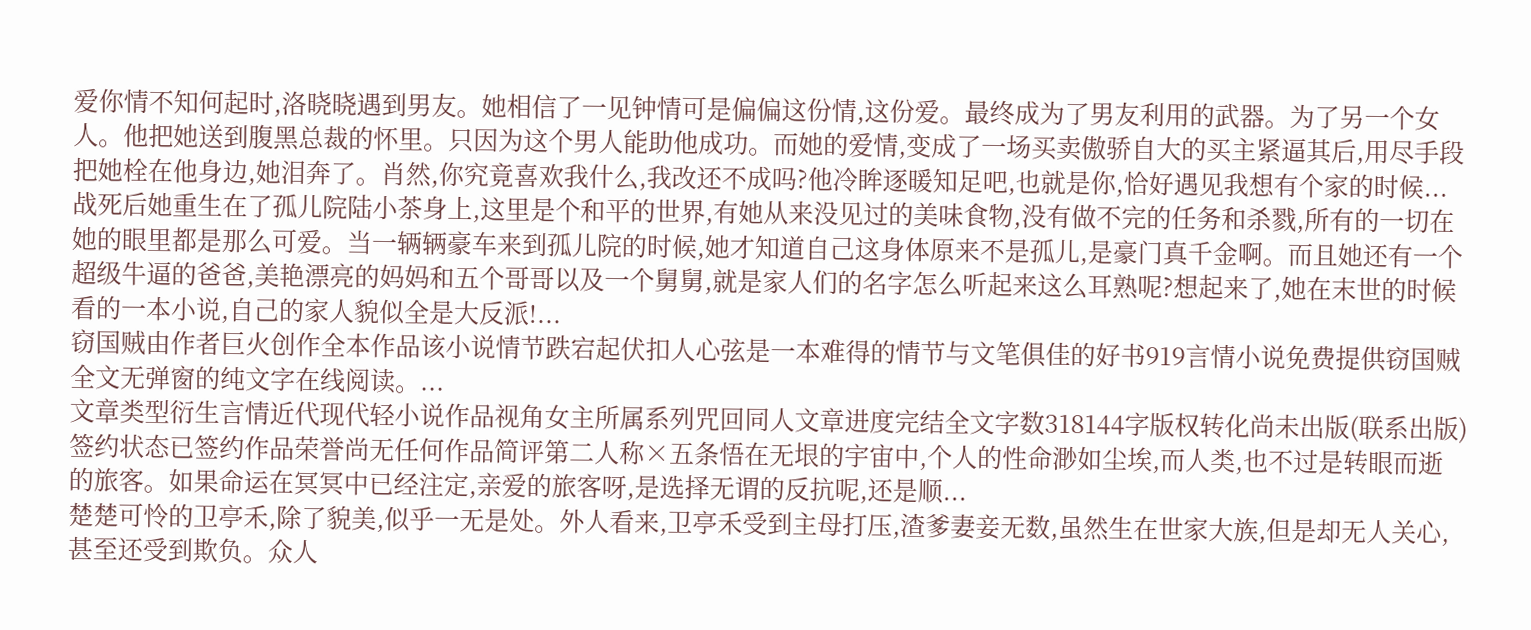爱你情不知何起时,洛晓晓遇到男友。她相信了一见钟情可是偏偏这份情,这份爱。最终成为了男友利用的武器。为了另一个女人。他把她送到腹黑总裁的怀里。只因为这个男人能助他成功。而她的爱情,变成了一场买卖傲骄自大的买主紧逼其后,用尽手段把她栓在他身边,她泪奔了。肖然,你究竟喜欢我什么,我改还不成吗?他冷眸逐暖知足吧,也就是你,恰好遇见我想有个家的时候...
战死后她重生在了孤儿院陆小茶身上,这里是个和平的世界,有她从来没见过的美味食物,没有做不完的任务和杀戮,所有的一切在她的眼里都是那么可爱。当一辆辆豪车来到孤儿院的时候,她才知道自己这身体原来不是孤儿,是豪门真千金啊。而且她还有一个超级牛逼的爸爸,美艳漂亮的妈妈和五个哥哥以及一个舅舅,就是家人们的名字怎么听起来这么耳熟呢?想起来了,她在末世的时候看的一本小说,自己的家人貌似全是大反派!...
窃国贼由作者巨火创作全本作品该小说情节跌宕起伏扣人心弦是一本难得的情节与文笔俱佳的好书919言情小说免费提供窃国贼全文无弹窗的纯文字在线阅读。...
文章类型衍生言情近代现代轻小说作品视角女主所属系列咒回同人文章进度完结全文字数318144字版权转化尚未出版(联系出版)签约状态已签约作品荣誉尚无任何作品简评第二人称×五条悟在无垠的宇宙中,个人的性命渺如尘埃,而人类,也不过是转眼而逝的旅客。如果命运在冥冥中已经注定,亲爱的旅客呀,是选择无谓的反抗呢,还是顺...
楚楚可怜的卫亭禾,除了貌美,似乎一无是处。外人看来,卫亭禾受到主母打压,渣爹妻妾无数,虽然生在世家大族,但是却无人关心,甚至还受到欺负。众人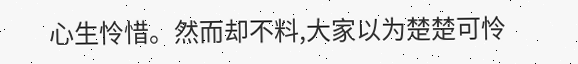心生怜惜。然而却不料,大家以为楚楚可怜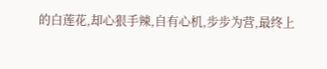的白莲花,却心狠手辣,自有心机,步步为营,最终上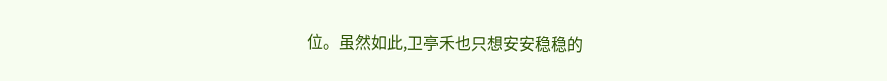位。虽然如此,卫亭禾也只想安安稳稳的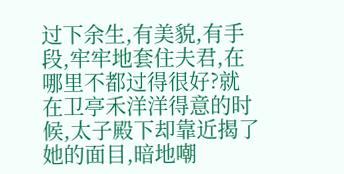过下余生,有美貌,有手段,牢牢地套住夫君,在哪里不都过得很好?就在卫亭禾洋洋得意的时候,太子殿下却靠近揭了她的面目,暗地嘲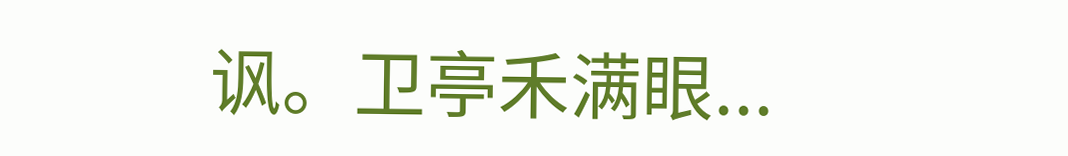讽。卫亭禾满眼...